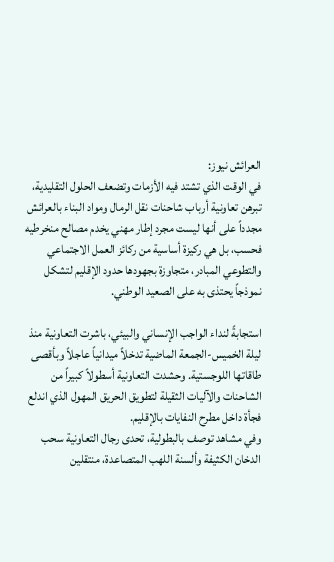العرائش نيوز:
في الوقت الذي تشتد فيه الأزمات وتضعف الحلول التقليدية، تبرهن تعاونية أرباب شاحنات نقل الرمال ومواد البناء بالعرائش مجدداً على أنها ليست مجرد إطار مهني يخدم مصالح منخرطيه فحسب، بل هي ركيزة أساسية من ركائز العمل الاجتماعي والتطوعي المبادر، متجاوزة بجهودها حدود الإقليم لتشكل نموذجاً يحتذى به على الصعيد الوطني.

استجابةً لنداء الواجب الإنساني والبيئي، باشرت التعاونية منذ ليلة الخميس-الجمعة الماضية تدخلاً ميدانياً عاجلاً وبأقصى طاقاتها اللوجستية. وحشدت التعاونية أسطولاً كبيراً من الشاحنات والآليات الثقيلة لتطويق الحريق المهول الذي اندلع فجأة داخل مطرح النفايات بالإقليم.
وفي مشاهد توصف بالبطولية، تحدى رجال التعاونية سحب الدخان الكثيفة وألسنة اللهب المتصاعدة، منتقلين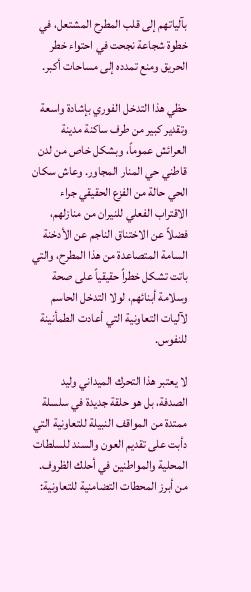بآلياتهم إلى قلب المطرح المشتعل، في خطوة شجاعة نجحت في احتواء خطر الحريق ومنع تمدده إلى مساحات أكبر.

حظي هذا التدخل الفوري بإشادة واسعة وتقدير كبير من طرف ساكنة مدينة العرائش عموماً، وبشكل خاص من لدن قاطني حي المنار المجاور. وعاش سكان الحي حالة من الفزع الحقيقي جراء الاقتراب الفعلي للنيران من منازلهم، فضلاً عن الاختناق الناجم عن الأدخنة السامة المتصاعدة من هذا المطرح، والتي باتت تشكل خطراً حقيقياً على صحة وسلامة أبنائهم، لولا التدخل الحاسم لآليات التعاونية التي أعادت الطمأنينة للنفوس.

لا يعتبر هذا التحرك الميداني وليد الصدفة، بل هو حلقة جديدة في سلسلة ممتدة من المواقف النبيلة للتعاونية التي دأبت على تقديم العون والسند للسلطات المحلية والمواطنين في أحلك الظروف.
من أبرز المحطات التضامنية للتعاونية: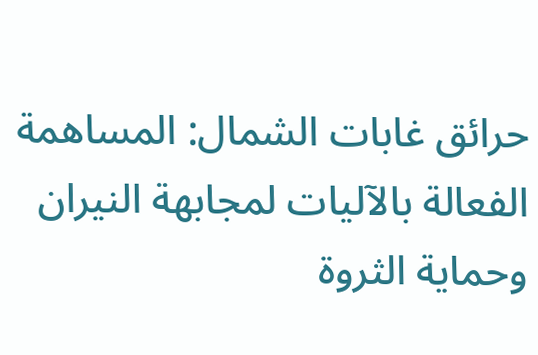حرائق غابات الشمال: المساهمة الفعالة بالآليات لمجابهة النيران وحماية الثروة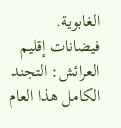الغابوية.
فيضانات إقليم العرائش: التجند الكامل هذا العام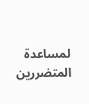لمساعدة المتضررين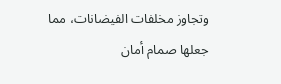وتجاوز مخلفات الفيضانات، مما جعلها صمام أمان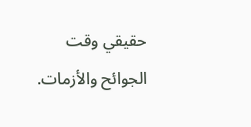حقيقي وقت الجوائح والأزمات.